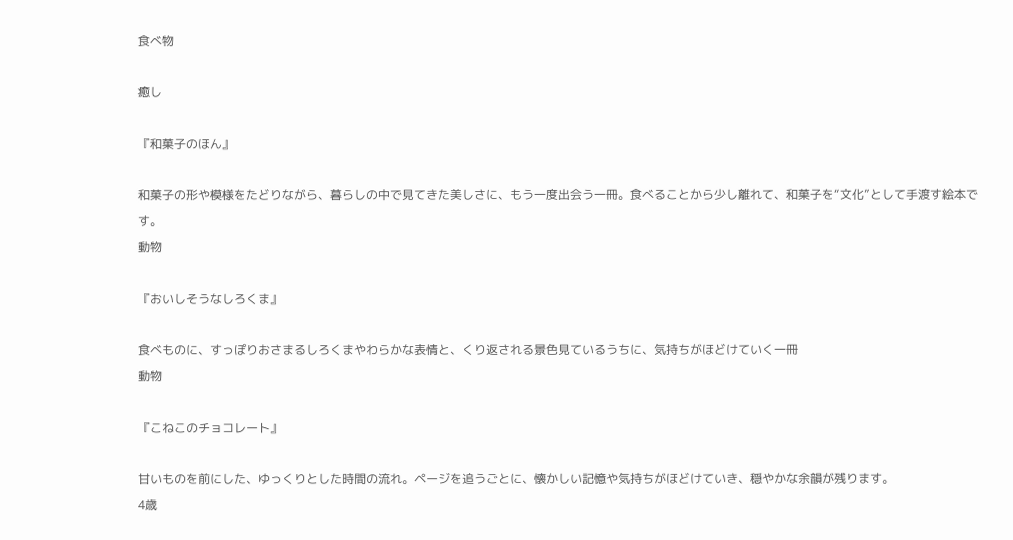食べ物

癒し

『和菓子のほん』

和菓子の形や模様をたどりながら、暮らしの中で見てきた美しさに、もう一度出会う一冊。食べることから少し離れて、和菓子を“文化”として手渡す絵本です。
動物

『おいしそうなしろくま』

食べものに、すっぽりおさまるしろくまやわらかな表情と、くり返される景色見ているうちに、気持ちがほどけていく一冊
動物

『こねこのチョコレート』

甘いものを前にした、ゆっくりとした時間の流れ。ページを追うごとに、懐かしい記憶や気持ちがほどけていき、穏やかな余韻が残ります。
4歳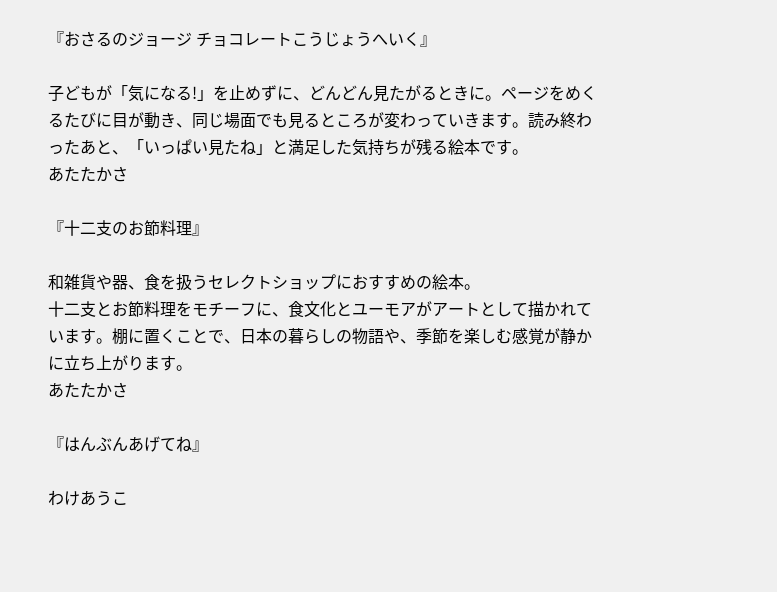『おさるのジョージ チョコレートこうじょうへいく』

子どもが「気になる!」を止めずに、どんどん見たがるときに。ページをめくるたびに目が動き、同じ場面でも見るところが変わっていきます。読み終わったあと、「いっぱい見たね」と満足した気持ちが残る絵本です。
あたたかさ

『十二支のお節料理』

和雑貨や器、食を扱うセレクトショップにおすすめの絵本。
十二支とお節料理をモチーフに、食文化とユーモアがアートとして描かれています。棚に置くことで、日本の暮らしの物語や、季節を楽しむ感覚が静かに立ち上がります。
あたたかさ

『はんぶんあげてね』

わけあうこ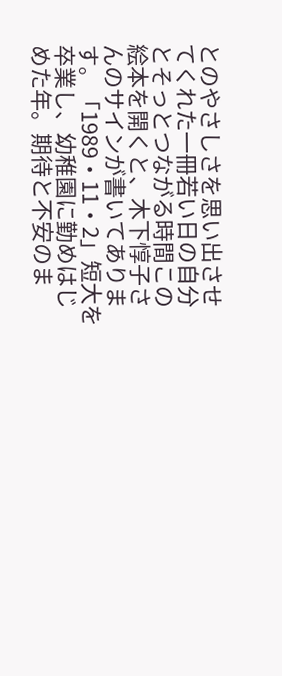とのやさしさを思い出させてくれた一冊若い日の自分とそっとつながる時間この絵本を開くと、木下惇子さんのサインが書いてあります。「1989・11・2」短大を卒業し、幼稚園に勤めはじめた年。期待と不安のま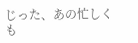じった、あの忙しくも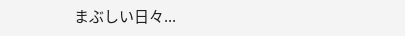まぶしい日々...